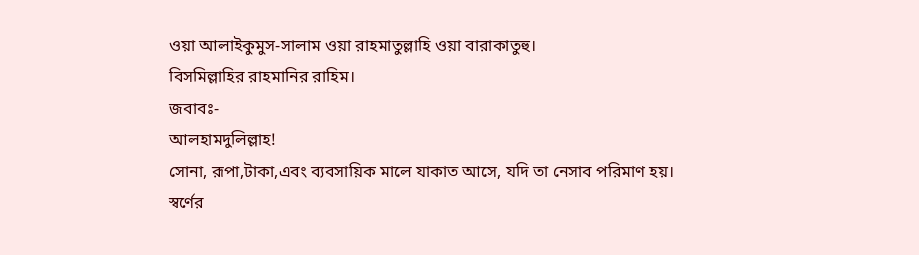ওয়া আলাইকুমুস-সালাম ওয়া রাহমাতুল্লাহি ওয়া বারাকাতুহু।
বিসমিল্লাহির রাহমানির রাহিম।
জবাবঃ-
আলহামদুলিল্লাহ!
সোনা, রূপা,টাকা,এবং ব্যবসায়িক মালে যাকাত আসে, যদি তা নেসাব পরিমাণ হয়।
স্বর্ণের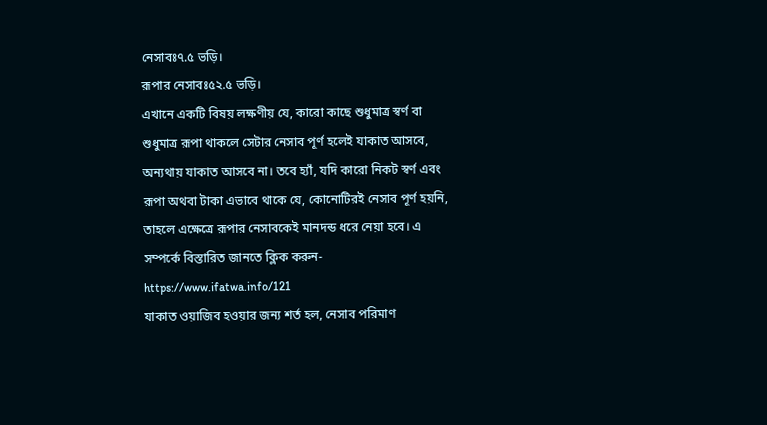নেসাবঃ৭.৫ ভড়ি।
রূপার নেসাবঃ৫২.৫ ভড়ি।
এখানে একটি বিষয় লক্ষণীয় যে, কারো কাছে শুধুমাত্র স্বর্ণ বা শুধুমাত্র রূপা থাকলে সেটার নেসাব পূর্ণ হলেই যাকাত আসবে, অন্যথায় যাকাত আসবে না। তবে হ্যাঁ, যদি কারো নিকট স্বর্ণ এবং রূপা অথবা টাকা এভাবে থাকে যে, কোনোটিরই নেসাব পূর্ণ হয়নি, তাহলে এক্ষেত্রে রূপার নেসাবকেই মানদন্ড ধরে নেয়া হবে। এ সম্পর্কে বিস্তারিত জানতে ক্লিক করুন-
https://www.ifatwa.info/121
যাকাত ওয়াজিব হওয়ার জন্য শর্ত হল, নেসাব পরিমাণ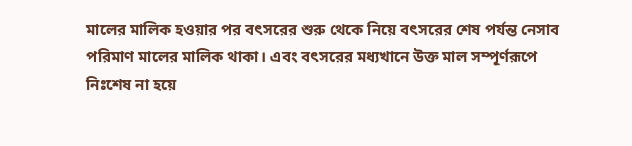মালের মালিক হওয়ার পর বৎসরের শুরু থেকে নিয়ে বৎসরের শেষ পর্যন্ত নেসাব পরিমাণ মালের মালিক থাকা। এবং বৎসরের মধ্যখানে উক্ত মাল সম্পূর্ণরূপে নিঃশেষ না হয়ে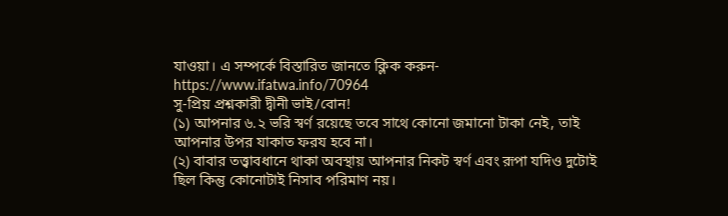যাওয়া। এ সম্পর্কে বিস্তারিত জানতে ক্লিক করুন-
https://www.ifatwa.info/70964
সু-প্রিয় প্রশ্নকারী দ্বীনী ভাই/বোন!
(১) আপনার ৬.২ ভরি স্বর্ণ রয়েছে তবে সাথে কোনো জমানো টাকা নেই, তাই আপনার উপর যাকাত ফরয হবে না।
(২) বাবার তত্ত্বাবধানে থাকা অবস্থায় আপনার নিকট স্বর্ণ এবং রূপা যদিও দুটোই ছিল কিন্তু কোনোটাই নিসাব পরিমাণ নয়।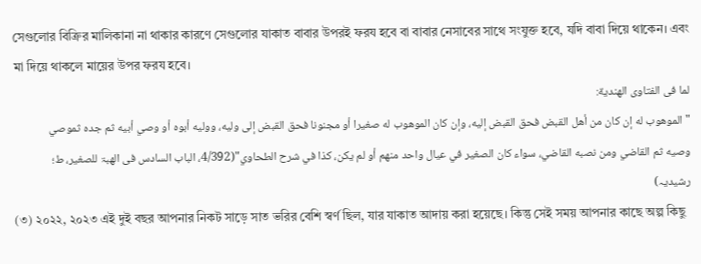সেগুলোর বিক্রির মালিকানা না থাকার কারণে সেগুলোর যাকাত বাবার উপরই ফরয হবে বা বাবার নেসাবের সাথে সংযুক্ত হবে, যদি বাবা দিয়ে থাকেন। এবং মা দিয়ে থাকলে মায়ের উপর ফরয হবে।
لما فى الفتاوى الهندية:
" الموهوب له إن كان من أهل القبض فحق القبض إليه، وإن كان الموهوب له صغيرا أو مجنونا فحق القبض إلى وليه، ووليه أبوه أو وصي أبيه ثم جده ثموصي وصيه ثم القاضي ومن نصبه القاضي، سواء كان الصغير في عيال واحد منهم أو لم يكن، كذا في شرح الطحاوي"(4/392، الباب السادس فی الھبۃ للصغیر، ط؛ رشیدیہ)
(৩) ২০২২, ২০২৩ এই দুই বছর আপনার নিকট সাড়ে সাত ভরির বেশি স্বর্ণ ছিল, যার যাকাত আদায় করা হয়েছে। কিন্তু সেই সময় আপনার কাছে অল্প কিছু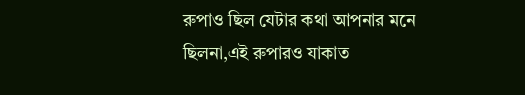রুপাও ছিল যেটার কথা আপনার মনে ছিলনা,এই রুপারও যাকাত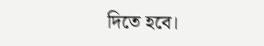দিতে হবে।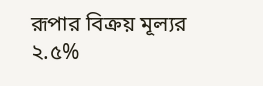রূপার বিক্রয় মূল্যর ২.৫%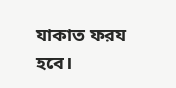যাকাত ফরয হবে।